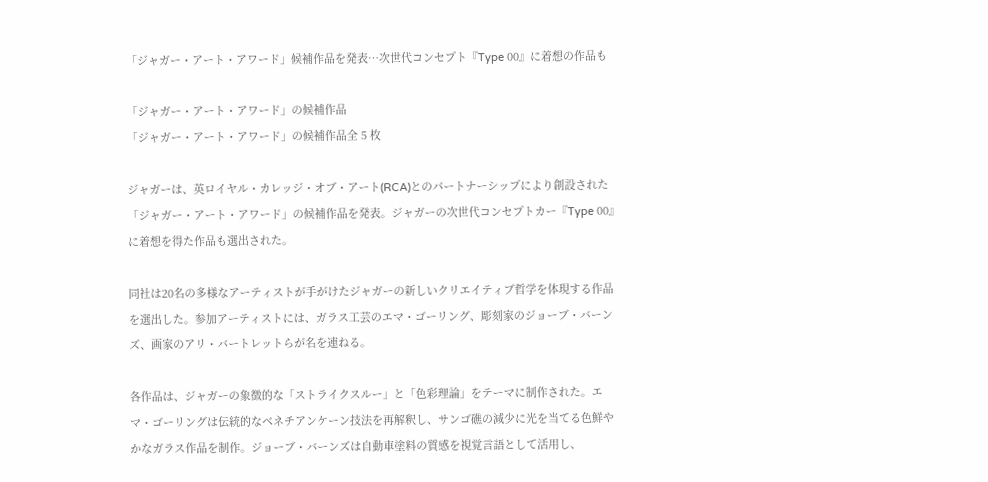「ジャガー・アート・アワード」候補作品を発表…次世代コンセプト『Type 00』に着想の作品も

「ジャガー・アート・アワード」の候補作品
「ジャガー・アート・アワード」の候補作品全 5 枚

ジャガーは、英ロイヤル・カレッジ・オブ・アート(RCA)とのパートナーシップにより創設された「ジャガー・アート・アワード」の候補作品を発表。ジャガーの次世代コンセプトカー『Type 00』に着想を得た作品も選出された。

同社は20名の多様なアーティストが手がけたジャガーの新しいクリエイティブ哲学を体現する作品を選出した。参加アーティストには、ガラス工芸のエマ・ゴーリング、彫刻家のジョーブ・バーンズ、画家のアリ・バートレットらが名を連ねる。

各作品は、ジャガーの象徴的な「ストライクスルー」と「色彩理論」をテーマに制作された。エマ・ゴーリングは伝統的なベネチアンケーン技法を再解釈し、サンゴ礁の減少に光を当てる色鮮やかなガラス作品を制作。ジョーブ・バーンズは自動車塗料の質感を視覚言語として活用し、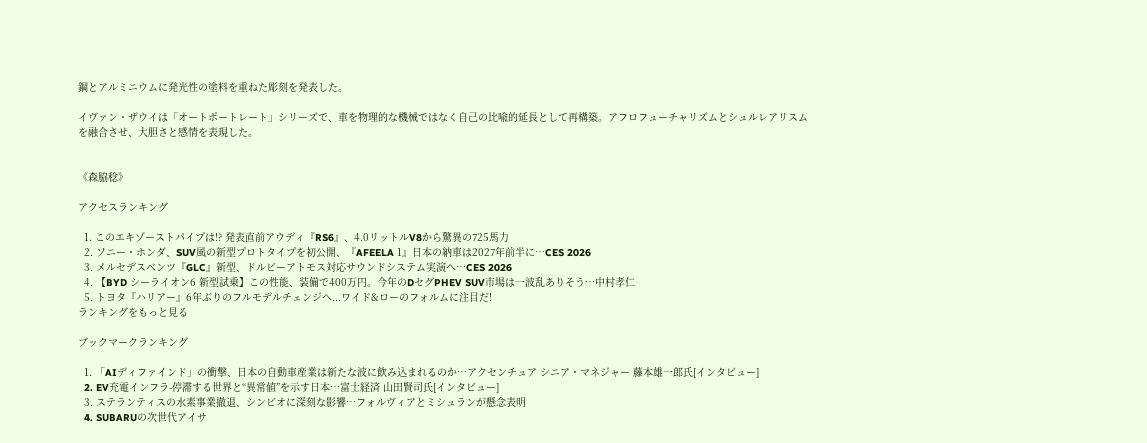鋼とアルミニウムに発光性の塗料を重ねた彫刻を発表した。

イヴァン・ザウイは「オートポートレート」シリーズで、車を物理的な機械ではなく自己の比喩的延長として再構築。アフロフューチャリズムとシュルレアリスムを融合させ、大胆さと感情を表現した。


《森脇稔》

アクセスランキング

  1. このエキゾーストパイプは!? 発表直前アウディ『RS6』、4.0リットルV8から驚異の725馬力
  2. ソニー・ホンダ、SUV風の新型プロトタイプを初公開、『AFEELA 1』日本の納車は2027年前半に…CES 2026
  3. メルセデスベンツ『GLC』新型、ドルビーアトモス対応サウンドシステム実演へ…CES 2026
  4. 【BYD シーライオン6 新型試乗】この性能、装備で400万円。今年のDセグPHEV SUV市場は一波乱ありそう…中村孝仁
  5. トヨタ『ハリアー』6年ぶりのフルモデルチェンジへ...ワイド&ローのフォルムに注目だ!
ランキングをもっと見る

ブックマークランキング

  1. 「AIディファインド」の衝撃、日本の自動車産業は新たな波に飲み込まれるのか…アクセンチュア シニア・マネジャー 藤本雄一郎氏[インタビュー]
  2. EV充電インフラ-停滞する世界と“異常値”を示す日本…富士経済 山田賢司氏[インタビュー]
  3. ステランティスの水素事業撤退、シンビオに深刻な影響…フォルヴィアとミシュランが懸念表明
  4. SUBARUの次世代アイサ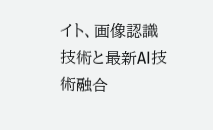イト、画像認識技術と最新AI技術融合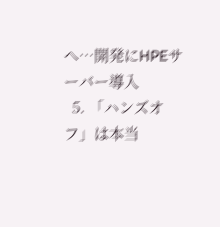へ…開発にHPEサーバー導入
  5. 「ハンズオフ」は本当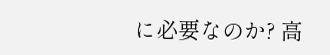に必要なのか? 高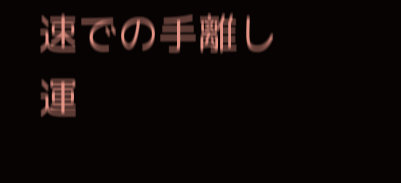速での手離し運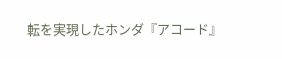転を実現したホンダ『アコード』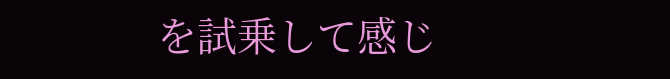を試乗して感じ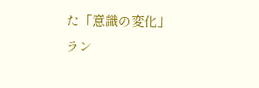た「意識の変化」
ラン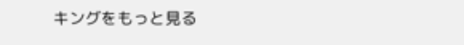キングをもっと見る